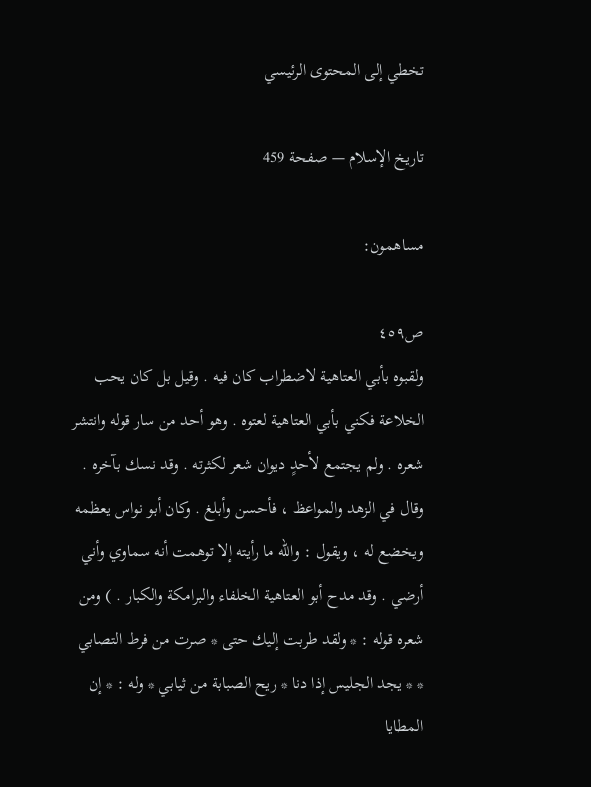تخطي إلى المحتوى الرئيسي

تاريخ الإسلام — صفحة 459

مساهمون:

ص٤٥٩
ولقبوه بأبي العتاهية لاضطراب كان فيه . وقيل بل كان يحب الخلاعة فكني بأبي العتاهية لعتوه . وهو أحد من سار قوله وانتشر شعره . ولم يجتمع لأحدٍ ديوان شعر لكثرته . وقد نسك بآخره . وقال في الزهد والمواعظ ، فأحسن وأبلغ . وكان أبو نواس يعظمه ويخضع له ، ويقول : والله ما رأيته إلا توهمت أنه سماوي وأني أرضي . وقد مدح أبو العتاهية الخلفاء والبرامكة والكبار . ) ومن شعره قوله : * ولقد طربت إليك حتى * صرت من فرط التصابي * * يجد الجليس إذا دنا * ريح الصبابة من ثيابي * وله : * إن المطايا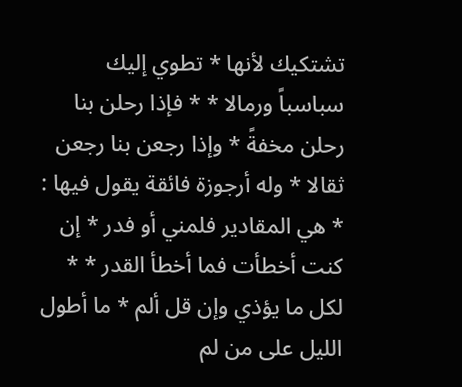تشتكيك لأنها * تطوي إليك سباسباً ورمالا * * فإذا رحلن بنا رحلن مخفةً * وإذا رجعن بنا رجعن ثقالا * وله أرجوزة فائقة يقول فيها : * هي المقادير فلمني أو فدر * إن كنت أخطأت فما أخطأ القدر * * لكل ما يؤذي وإن قل ألم * ما أطول الليل على من لم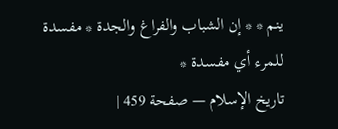ينم * * إن الشباب والفراغ والجدة * مفسدة للمرء أي مفسدة *
تاريخ الإسلام — صفحة 459 |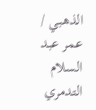الذهبي / عمر عبد السلام التدمري